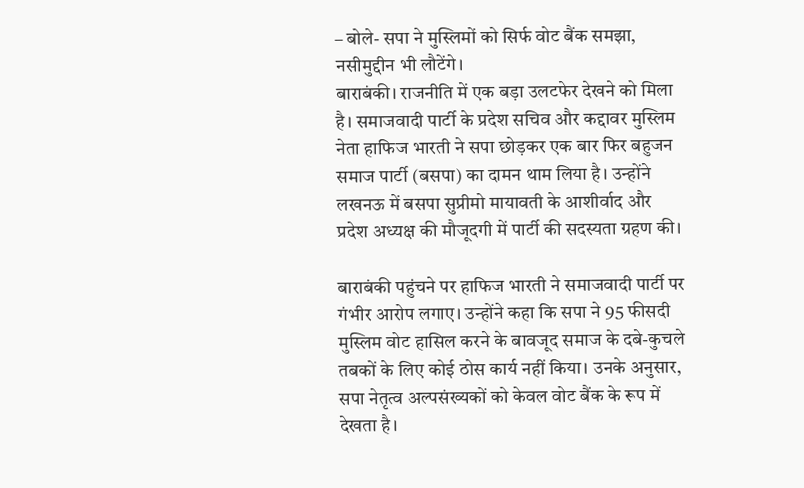– बोले- सपा ने मुस्लिमों को सिर्फ वोट बैंक समझा, नसीमुद्दीन भी लौटेंगे।
बाराबंकी। राजनीति में एक बड़ा उलटफेर देखने को मिला है। समाजवादी पार्टी के प्रदेश सचिव और कद्दावर मुस्लिम नेता हाफिज भारती ने सपा छोड़कर एक बार फिर बहुजन समाज पार्टी (बसपा) का दामन थाम लिया है। उन्होंने लखनऊ में बसपा सुप्रीमो मायावती के आशीर्वाद और प्रदेश अध्यक्ष की मौजूदगी में पार्टी की सदस्यता ग्रहण की।

बाराबंकी पहुंचने पर हाफिज भारती ने समाजवादी पार्टी पर गंभीर आरोप लगाए। उन्होंने कहा कि सपा ने 95 फीसदी मुस्लिम वोट हासिल करने के बावजूद समाज के दबे-कुचले तबकों के लिए कोई ठोस कार्य नहीं किया। उनके अनुसार, सपा नेतृत्व अल्पसंख्यकों को केवल वोट बैंक के रूप में देखता है।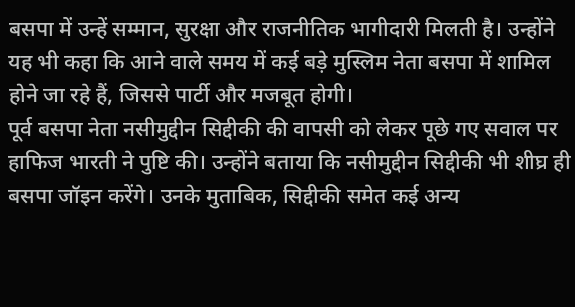बसपा में उन्हें सम्मान, सुरक्षा और राजनीतिक भागीदारी मिलती है। उन्होंने यह भी कहा कि आने वाले समय में कई बड़े मुस्लिम नेता बसपा में शामिल होने जा रहे हैं, जिससे पार्टी और मजबूत होगी।
पूर्व बसपा नेता नसीमुद्दीन सिद्दीकी की वापसी को लेकर पूछे गए सवाल पर हाफिज भारती ने पुष्टि की। उन्होंने बताया कि नसीमुद्दीन सिद्दीकी भी शीघ्र ही बसपा जॉइन करेंगे। उनके मुताबिक, सिद्दीकी समेत कई अन्य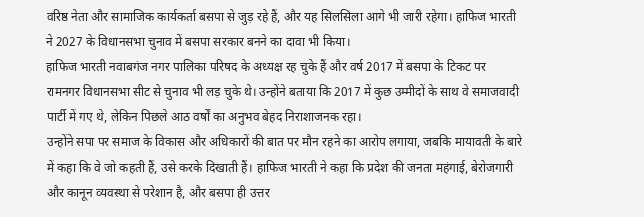वरिष्ठ नेता और सामाजिक कार्यकर्ता बसपा से जुड़ रहे हैं, और यह सिलसिला आगे भी जारी रहेगा। हाफिज भारती ने 2027 के विधानसभा चुनाव में बसपा सरकार बनने का दावा भी किया।
हाफिज भारती नवाबगंज नगर पालिका परिषद के अध्यक्ष रह चुके हैं और वर्ष 2017 में बसपा के टिकट पर रामनगर विधानसभा सीट से चुनाव भी लड़ चुके थे। उन्होंने बताया कि 2017 में कुछ उम्मीदों के साथ वे समाजवादी पार्टी में गए थे, लेकिन पिछले आठ वर्षों का अनुभव बेहद निराशाजनक रहा।
उन्होंने सपा पर समाज के विकास और अधिकारों की बात पर मौन रहने का आरोप लगाया, जबकि मायावती के बारे में कहा कि वे जो कहती हैं, उसे करके दिखाती हैं। हाफिज भारती ने कहा कि प्रदेश की जनता महंगाई, बेरोजगारी और कानून व्यवस्था से परेशान है, और बसपा ही उत्तर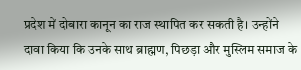प्रदेश में दोबारा कानून का राज स्थापित कर सकती है। उन्होंने दावा किया कि उनके साथ ब्राह्मण, पिछड़ा और मुस्लिम समाज के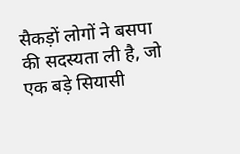सैकड़ों लोगों ने बसपा की सदस्यता ली है, जो एक बड़े सियासी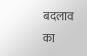बदलाव का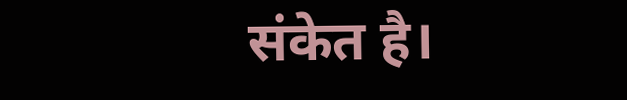संकेत है।